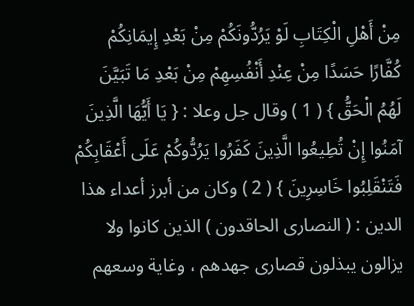مِنْ أَهْلِ الْكِتَابِ لَوْ يَرُدُّونَكُمْ مِنْ بَعْدِ إِيمَانِكُمْ كُفَّارًا حَسَدًا مِنْ عِنْدِ أَنْفُسِهِمْ مِنْ بَعْدِ مَا تَبَيَّنَ لَهُمُ الْحَقُّ } ( 1 ) وقال جل وعلا : { يَا أَيُّهَا الَّذِينَ آمَنُوا إِنْ تُطِيعُوا الَّذِينَ كَفَرُوا يَرُدُّوكُمْ عَلَى أَعْقَابِكُمْ فَتَنْقَلِبُوا خَاسِرِينَ } ( 2 ) وكان من أبرز أعداء هذا الدين : ( النصارى الحاقدون ) الذين كانوا ولا يزالون يبذلون قصارى جهدهم ، وغاية وسعهم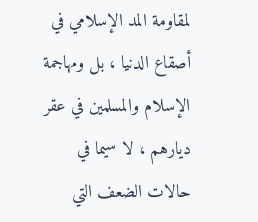لمقاومة المد الإسلامي في أصقاع الدنيا ، بل ومهاجمة الإسلام والمسلمين في عقر ديارهم ، لا سيما في حالات الضعف التي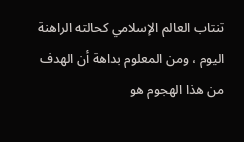تنتاب العالم الإسلامي كحالته الراهنة اليوم ، ومن المعلوم بداهة أن الهدف من هذا الهجوم هو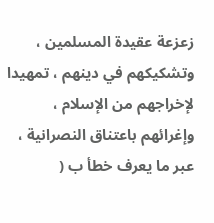زعزعة عقيدة المسلمين ، وتشكيكهم في دينهم ، تمهيدا لإخراجهم من الإسلام ، وإغرائهم باعتناق النصرانية ، عبر ما يعرف خطأ ب (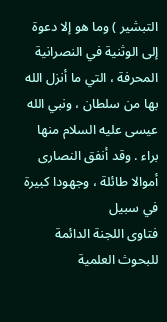التبشير ) وما هو إلا دعوة إلى الوثنية في النصرانية المحرفة ، التي ما أنزل الله بها من سلطان ، ونبي الله عيسى عليه السلام منها براء . وقد أنفق النصارى أموالا طائلة ، وجهودا كبيرة في سبيل
فتاوى اللجنة الدائمة للبحوث العلمية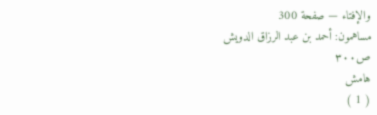والإفتاء — صفحة 300
مساهمون: أحمد بن عبد الرزاق الدويش
ص٣٠٠
هامش
( 1 )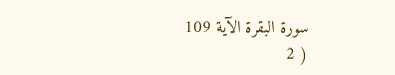سورة البقرة الآية 109
( 2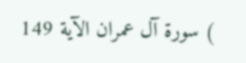) سورة آل عمران الآية 149